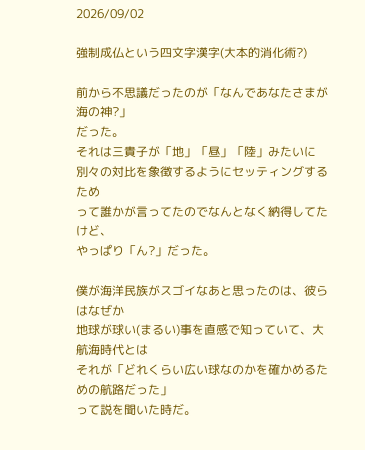2026/09/02

強制成仏という四文字漢字(大本的消化術?)

前から不思議だったのが「なんであなたさまが海の神?」
だった。
それは三貴子が「地」「昼」「陸」みたいに
別々の対比を象徴するようにセッティングするため
って誰かが言ってたのでなんとなく納得してたけど、
やっぱり「ん?」だった。

僕が海洋民族がスゴイなあと思ったのは、彼らはなぜか
地球が球い(まるい)事を直感で知っていて、大航海時代とは
それが「どれくらい広い球なのかを確かめるための航路だった」
って説を聞いた時だ。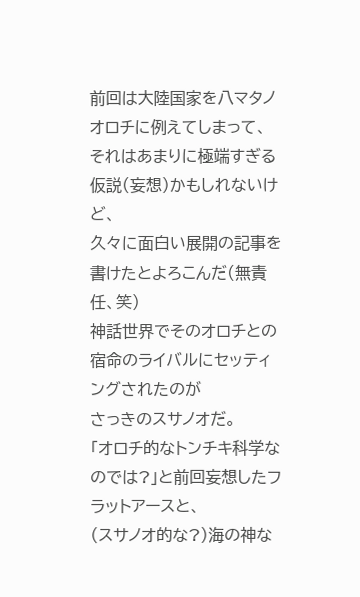前回は大陸国家を八マタノオロチに例えてしまって、
それはあまりに極端すぎる仮説(妄想)かもしれないけど、
久々に面白い展開の記事を書けたとよろこんだ(無責任、笑)
神話世界でそのオロチとの宿命のライバルにセッティングされたのが
さっきのスサノオだ。
「オロチ的なトンチキ科学なのでは?」と前回妄想したフラットアースと、
(スサノオ的な?)海の神な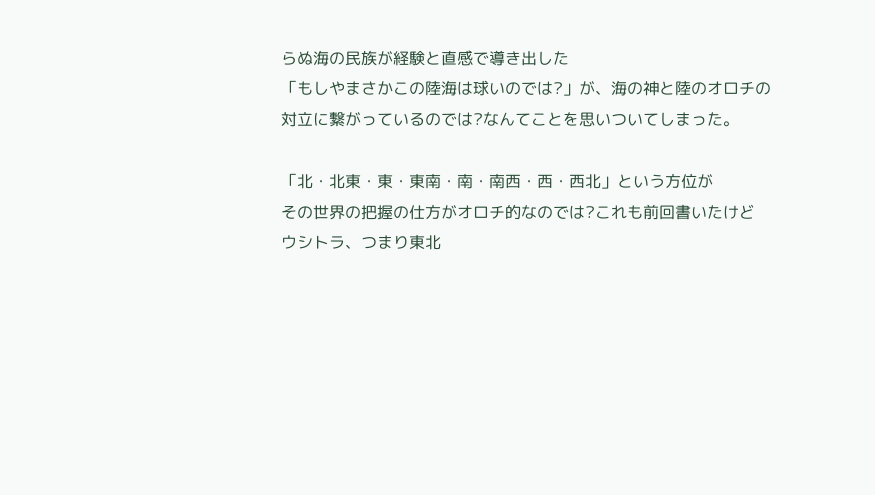らぬ海の民族が経験と直感で導き出した
「もしやまさかこの陸海は球いのでは?」が、海の神と陸のオロチの
対立に繋がっているのでは?なんてことを思いついてしまった。

「北・北東・東・東南・南・南西・西・西北」という方位が
その世界の把握の仕方がオロチ的なのでは?これも前回書いたけど
ウシトラ、つまり東北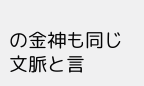の金神も同じ文脈と言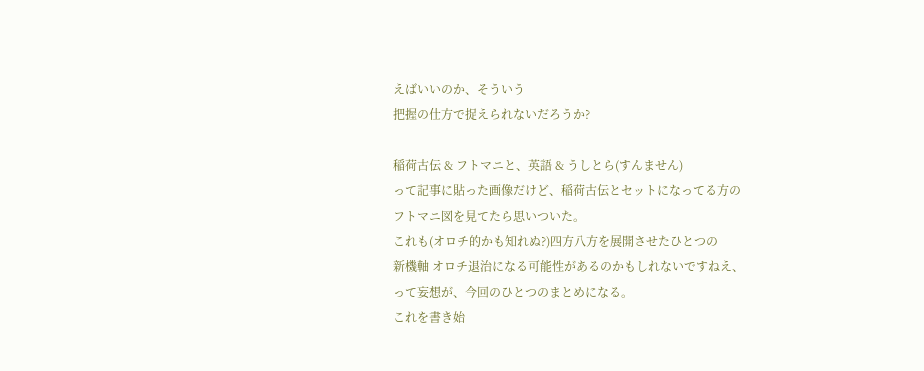えばいいのか、そういう
把握の仕方で捉えられないだろうか?

稲荷古伝 & フトマニと、英語 & うしとら(すんません)
って記事に貼った画像だけど、稲荷古伝とセットになってる方の
フトマニ図を見てたら思いついた。
これも(オロチ的かも知れぬ?)四方八方を展開させたひとつの
新機軸 オロチ退治になる可能性があるのかもしれないですねえ、
って妄想が、今回のひとつのまとめになる。
これを書き始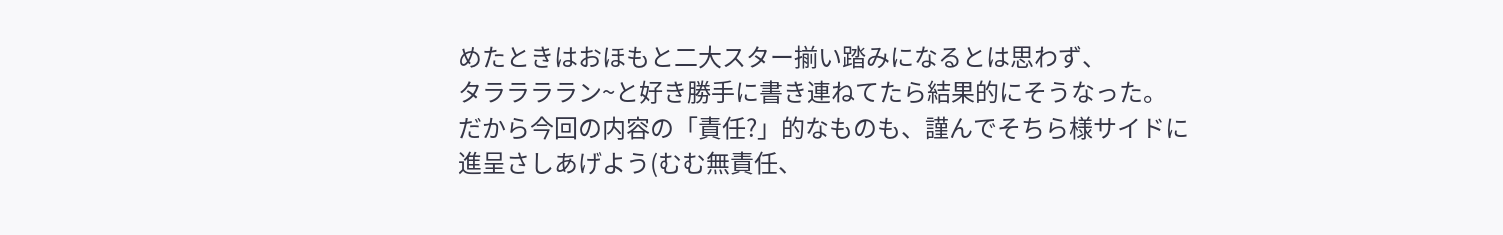めたときはおほもと二大スター揃い踏みになるとは思わず、
タララララン~と好き勝手に書き連ねてたら結果的にそうなった。
だから今回の内容の「責任?」的なものも、謹んでそちら様サイドに
進呈さしあげよう(むむ無責任、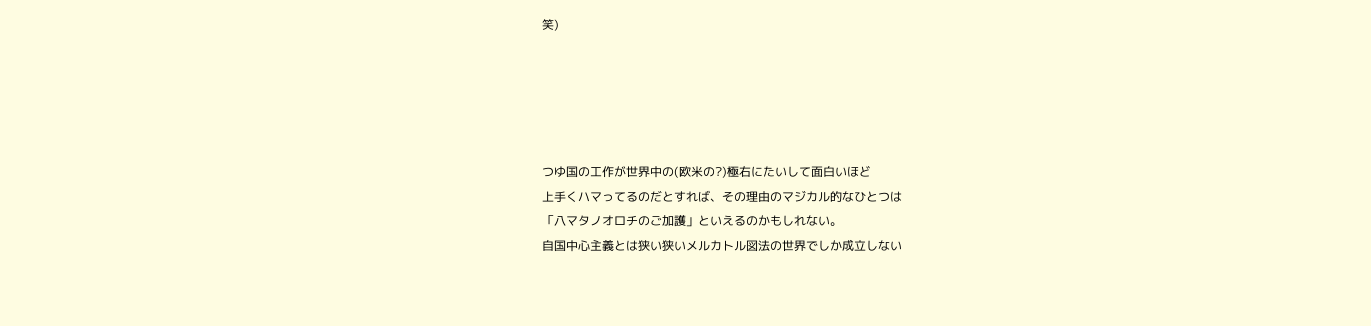笑)





つゆ国の工作が世界中の(欧米の?)極右にたいして面白いほど
上手くハマってるのだとすれば、その理由のマジカル的なひとつは
「八マタノオロチのご加護」といえるのかもしれない。
自国中心主義とは狭い狭いメルカトル図法の世界でしか成立しない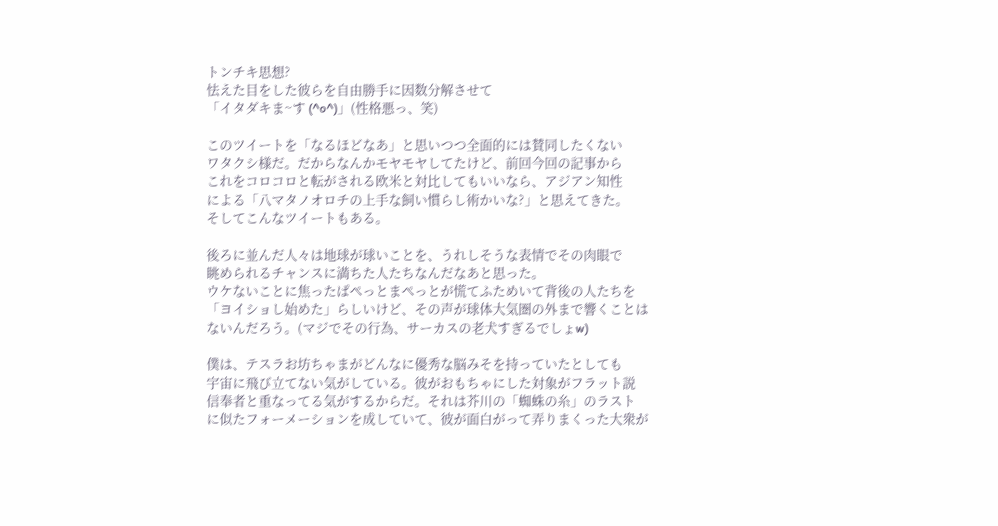トンチキ思想?
怯えた目をした彼らを自由勝手に因数分解させて
「イタダキま~す (^o^)」(性格悪っ、笑)

このツイートを「なるほどなあ」と思いつつ全面的には賛同したくない
ワタクシ様だ。だからなんかモヤモヤしてたけど、前回今回の記事から
これをコロコロと転がされる欧米と対比してもいいなら、アジアン知性
による「八マタノオロチの上手な飼い慣らし術かいな?」と思えてきた。
そしてこんなツイートもある。

後ろに並んだ人々は地球が球いことを、うれしそうな表情でその肉眼で
眺められるチャンスに満ちた人たちなんだなあと思った。
ウケないことに焦ったぱぺっとまぺっとが慌てふためいて背後の人たちを
「ヨイショし始めた」らしいけど、その声が球体大気圏の外まで響くことは
ないんだろう。(マジでその行為、サーカスの老犬すぎるでしょw)

僕は、テスラお坊ちゃまがどんなに優秀な脳みそを持っていたとしても
宇宙に飛び立てない気がしている。彼がおもちゃにした対象がフラット説
信奉者と重なってる気がするからだ。それは芥川の「蜘蛛の糸」のラスト
に似たフォーメーションを成していて、彼が面白がって弄りまくった大衆が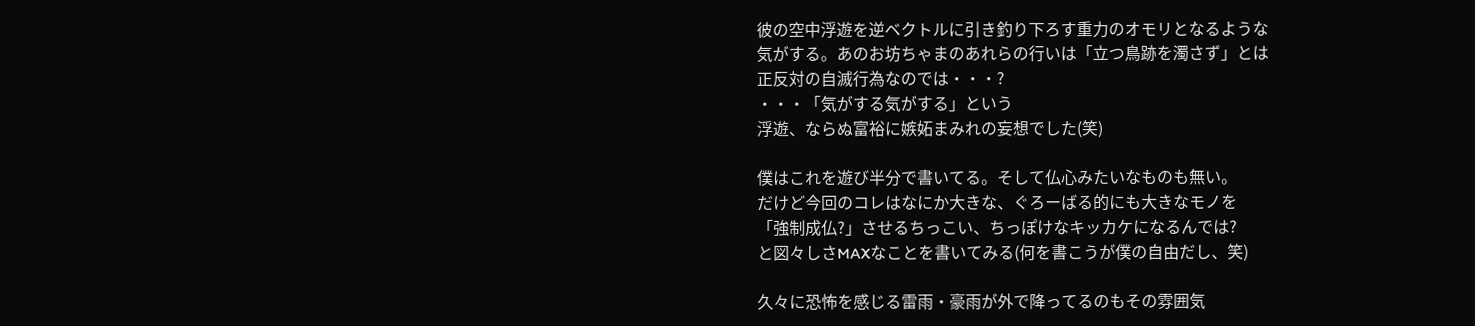彼の空中浮遊を逆ベクトルに引き釣り下ろす重力のオモリとなるような
気がする。あのお坊ちゃまのあれらの行いは「立つ鳥跡を濁さず」とは
正反対の自滅行為なのでは・・・?
・・・「気がする気がする」という
浮遊、ならぬ富裕に嫉妬まみれの妄想でした(笑)

僕はこれを遊び半分で書いてる。そして仏心みたいなものも無い。
だけど今回のコレはなにか大きな、ぐろーばる的にも大きなモノを
「強制成仏?」させるちっこい、ちっぽけなキッカケになるんでは?
と図々しさMAXなことを書いてみる(何を書こうが僕の自由だし、笑)

久々に恐怖を感じる雷雨・豪雨が外で降ってるのもその雰囲気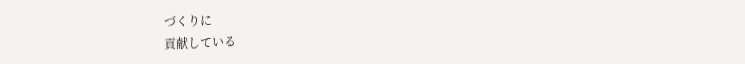づくりに
貢献している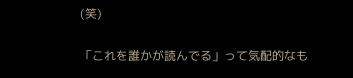(笑)

「これを誰かが読んでる」って気配的なも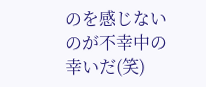のを感じないのが不幸中の
幸いだ(笑)